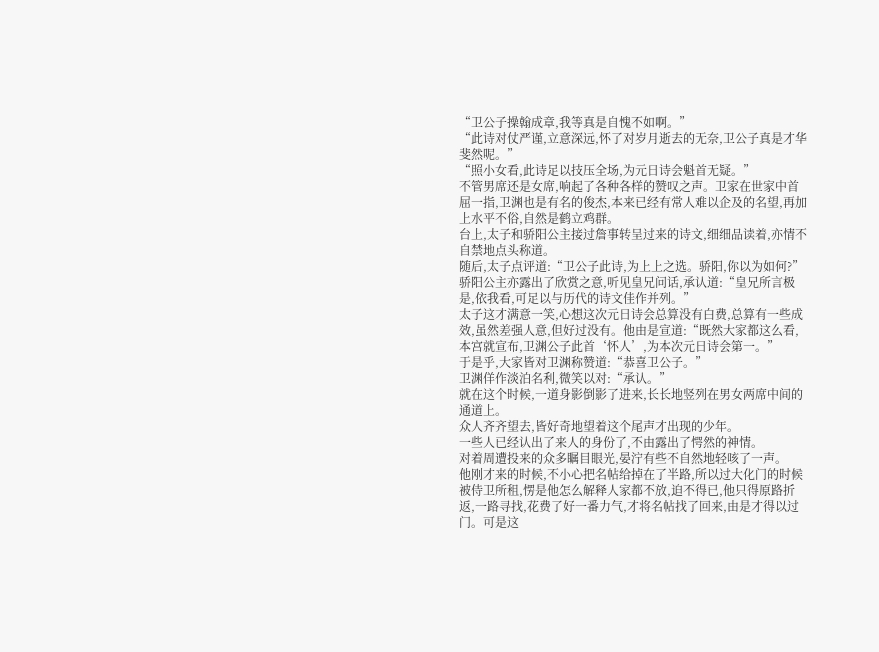“卫公子操翰成章,我等真是自愧不如啊。”
“此诗对仗严谨,立意深远,怀了对岁月逝去的无奈,卫公子真是才华斐然呢。”
“照小女看,此诗足以技压全场,为元日诗会魁首无疑。”
不管男席还是女席,响起了各种各样的赞叹之声。卫家在世家中首屈一指,卫渊也是有名的俊杰,本来已经有常人难以企及的名望,再加上水平不俗,自然是鹤立鸡群。
台上,太子和骄阳公主接过詹事转呈过来的诗文,细细品读着,亦情不自禁地点头称道。
随后,太子点评道:“卫公子此诗,为上上之选。骄阳,你以为如何?”
骄阳公主亦露出了欣赏之意,听见皇兄问话,承认道:“皇兄所言极是,依我看,可足以与历代的诗文佳作并列。”
太子这才满意一笑,心想这次元日诗会总算没有白费,总算有一些成效,虽然差强人意,但好过没有。他由是宣道:“既然大家都这么看,本宫就宣布,卫渊公子此首‘怀人’,为本次元日诗会第一。”
于是乎,大家皆对卫渊称赞道:“恭喜卫公子。”
卫渊佯作淡泊名利,微笑以对:“承认。”
就在这个时候,一道身影倒影了进来,长长地竖列在男女两席中间的通道上。
众人齐齐望去,皆好奇地望着这个尾声才出现的少年。
一些人已经认出了来人的身份了,不由露出了愕然的神情。
对着周遭投来的众多瞩目眼光,晏泞有些不自然地轻咳了一声。
他刚才来的时候,不小心把名帖给掉在了半路,所以过大化门的时候被侍卫所租,愣是他怎么解释人家都不放,迫不得已,他只得原路折返,一路寻找,花费了好一番力气,才将名帖找了回来,由是才得以过门。可是这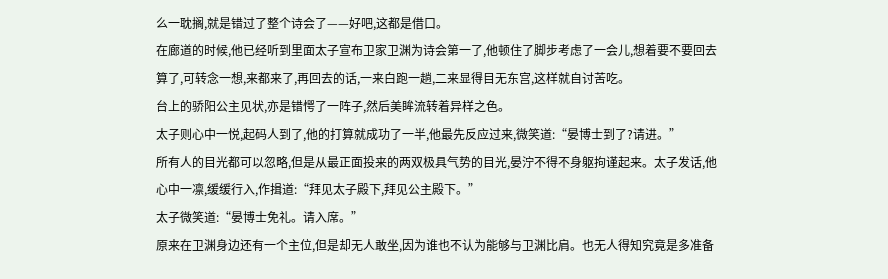么一耽搁,就是错过了整个诗会了——好吧,这都是借口。
在廊道的时候,他已经听到里面太子宣布卫家卫渊为诗会第一了,他顿住了脚步考虑了一会儿,想着要不要回去算了,可转念一想,来都来了,再回去的话,一来白跑一趟,二来显得目无东宫,这样就自讨苦吃。
台上的骄阳公主见状,亦是错愕了一阵子,然后美眸流转着异样之色。
太子则心中一悦,起码人到了,他的打算就成功了一半,他最先反应过来,微笑道:“晏博士到了?请进。”
所有人的目光都可以忽略,但是从最正面投来的两双极具气势的目光,晏泞不得不身躯拘谨起来。太子发话,他心中一凛,缓缓行入,作揖道:“拜见太子殿下,拜见公主殿下。”
太子微笑道:“晏博士免礼。请入席。”
原来在卫渊身边还有一个主位,但是却无人敢坐,因为谁也不认为能够与卫渊比肩。也无人得知究竟是多准备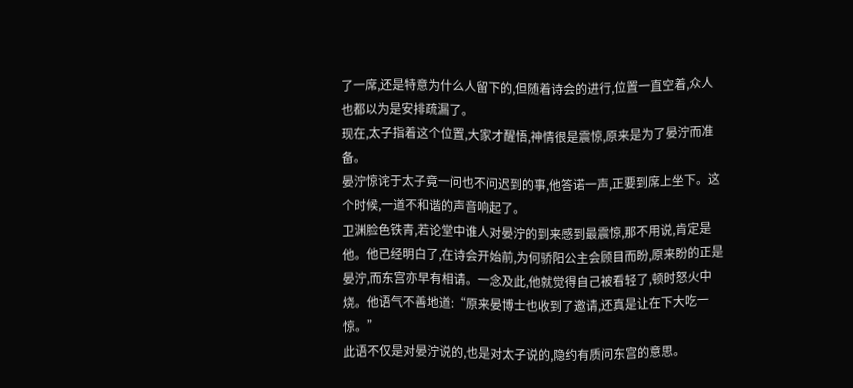了一席,还是特意为什么人留下的,但随着诗会的进行,位置一直空着,众人也都以为是安排疏漏了。
现在,太子指着这个位置,大家才醒悟,神情很是震惊,原来是为了晏泞而准备。
晏泞惊诧于太子竟一问也不问迟到的事,他答诺一声,正要到席上坐下。这个时候,一道不和谐的声音响起了。
卫渊脸色铁青,若论堂中谁人对晏泞的到来感到最震惊,那不用说,肯定是他。他已经明白了,在诗会开始前,为何骄阳公主会顾目而盼,原来盼的正是晏泞,而东宫亦早有相请。一念及此,他就觉得自己被看轻了,顿时怒火中烧。他语气不善地道:“原来晏博士也收到了邀请,还真是让在下大吃一惊。”
此语不仅是对晏泞说的,也是对太子说的,隐约有质问东宫的意思。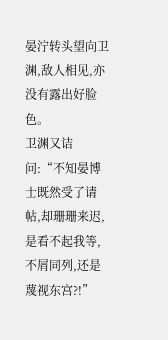晏泞转头望向卫渊,敌人相见,亦没有露出好脸色。
卫渊又诘问:“不知晏博士既然受了请帖,却珊珊来迟,是看不起我等,不屑同列,还是蔑视东宫?!”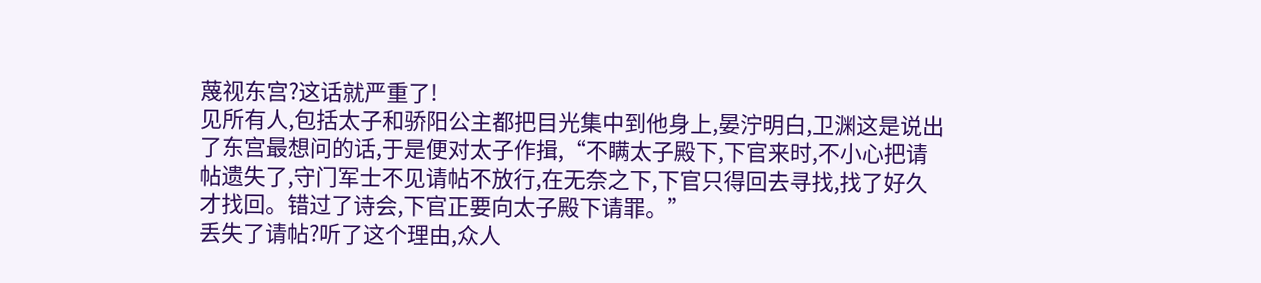蔑视东宫?这话就严重了!
见所有人,包括太子和骄阳公主都把目光集中到他身上,晏泞明白,卫渊这是说出了东宫最想问的话,于是便对太子作揖,“不瞒太子殿下,下官来时,不小心把请帖遗失了,守门军士不见请帖不放行,在无奈之下,下官只得回去寻找,找了好久才找回。错过了诗会,下官正要向太子殿下请罪。”
丢失了请帖?听了这个理由,众人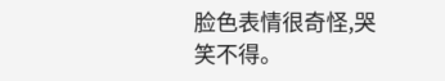脸色表情很奇怪,哭笑不得。